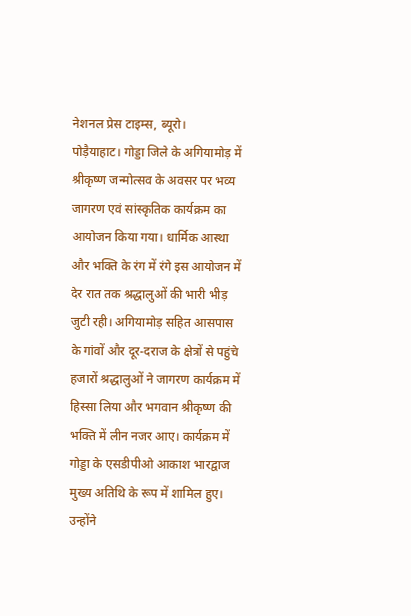नेशनल प्रेस टाइम्स, ब्यूरो।
पोड़ैयाहाट। गोड्डा जिले के अगियामोड़ में श्रीकृष्ण जन्मोत्सव के अवसर पर भव्य जागरण एवं सांस्कृतिक कार्यक्रम का आयोजन किया गया। धार्मिक आस्था और भक्ति के रंग में रंगे इस आयोजन में देर रात तक श्रद्धालुओं की भारी भीड़ जुटी रही। अगियामोड़ सहित आसपास के गांवों और दूर-दराज के क्षेत्रों से पहुंचे हजारों श्रद्धालुओं ने जागरण कार्यक्रम में हिस्सा लिया और भगवान श्रीकृष्ण की भक्ति में लीन नजर आए। कार्यक्रम में गोड्डा के एसडीपीओ आकाश भारद्वाज मुख्य अतिथि के रूप में शामिल हुए। उन्होंने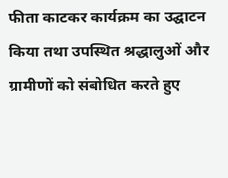फीता काटकर कार्यक्रम का उद्घाटन किया तथा उपस्थित श्रद्धालुओं और ग्रामीणों को संबोधित करते हुए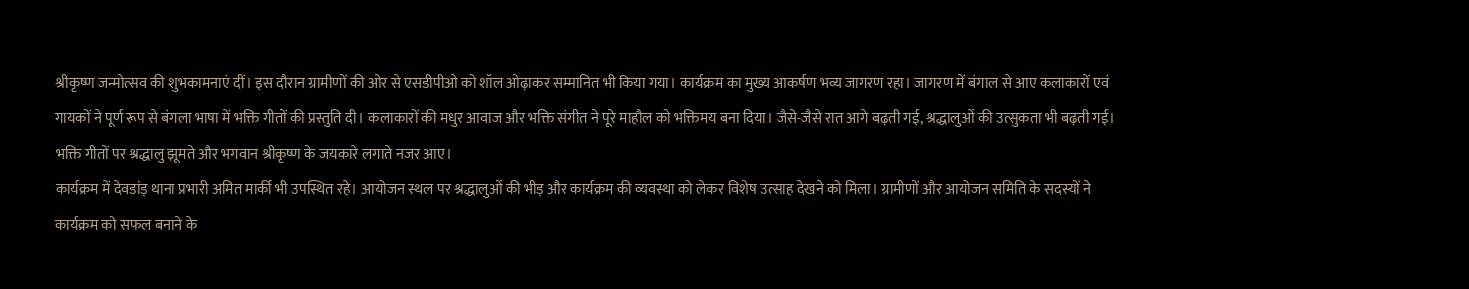श्रीकृष्ण जन्मोत्सव की शुभकामनाएं दीं। इस दौरान ग्रामीणों की ओर से एसडीपीओ को शॉल ओढ़ाकर सम्मानित भी किया गया। कार्यक्रम का मुख्य आकर्षण भव्य जागरण रहा। जागरण में बंगाल से आए कलाकारों एवं गायकों ने पूर्ण रूप से बंगला भाषा में भक्ति गीतों की प्रस्तुति दी। कलाकारों की मधुर आवाज और भक्ति संगीत ने पूरे माहौल को भक्तिमय बना दिया। जैसे-जैसे रात आगे बढ़ती गई, श्रद्धालुओं की उत्सुकता भी बढ़ती गई। भक्ति गीतों पर श्रद्धालु झूमते और भगवान श्रीकृष्ण के जयकारे लगाते नजर आए।
कार्यक्रम में देवडांड़ थाना प्रभारी अमित मार्की भी उपस्थित रहे। आयोजन स्थल पर श्रद्धालुओं की भीड़ और कार्यक्रम की व्यवस्था को लेकर विशेष उत्साह देखने को मिला। ग्रामीणों और आयोजन समिति के सदस्यों ने कार्यक्रम को सफल बनाने के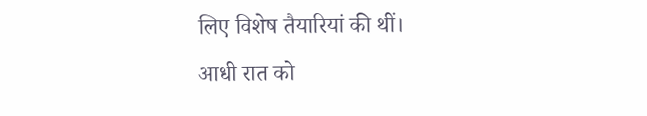लिए विशेष तैयारियां की थीं।
आधी रात को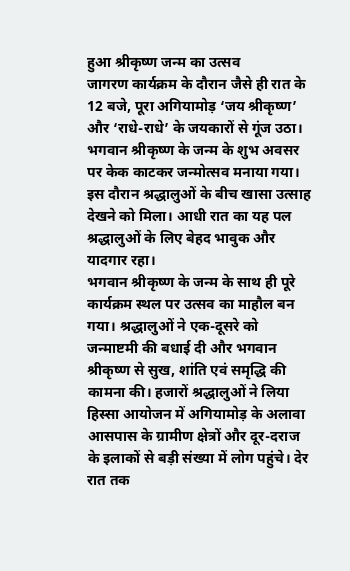हुआ श्रीकृष्ण जन्म का उत्सव
जागरण कार्यक्रम के दौरान जैसे ही रात के 12 बजे, पूरा अगियामोड़ ‘जय श्रीकृष्ण’ और ‘राधे-राधे’ के जयकारों से गूंज उठा। भगवान श्रीकृष्ण के जन्म के शुभ अवसर पर केक काटकर जन्मोत्सव मनाया गया। इस दौरान श्रद्धालुओं के बीच खासा उत्साह देखने को मिला। आधी रात का यह पल श्रद्धालुओं के लिए बेहद भावुक और यादगार रहा।
भगवान श्रीकृष्ण के जन्म के साथ ही पूरे कार्यक्रम स्थल पर उत्सव का माहौल बन गया। श्रद्धालुओं ने एक-दूसरे को जन्माष्टमी की बधाई दी और भगवान श्रीकृष्ण से सुख, शांति एवं समृद्धि की कामना की। हजारों श्रद्धालुओं ने लिया हिस्सा आयोजन में अगियामोड़ के अलावा आसपास के ग्रामीण क्षेत्रों और दूर-दराज के इलाकों से बड़ी संख्या में लोग पहुंचे। देर रात तक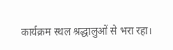कार्यक्रम स्थल श्रद्धालुओं से भरा रहा।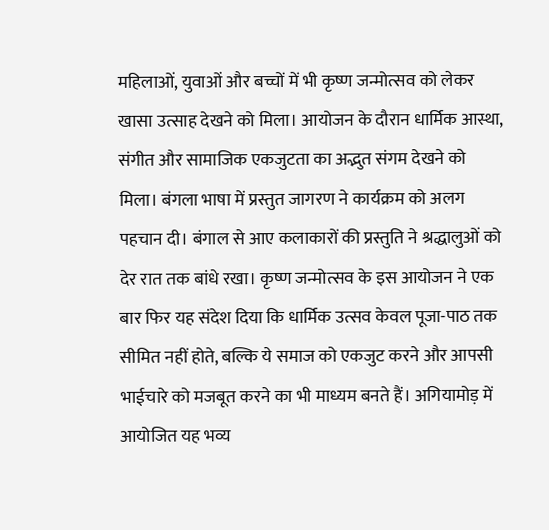महिलाओं, युवाओं और बच्चों में भी कृष्ण जन्मोत्सव को लेकर खासा उत्साह देखने को मिला। आयोजन के दौरान धार्मिक आस्था, संगीत और सामाजिक एकजुटता का अद्भुत संगम देखने को मिला। बंगला भाषा में प्रस्तुत जागरण ने कार्यक्रम को अलग पहचान दी। बंगाल से आए कलाकारों की प्रस्तुति ने श्रद्धालुओं को देर रात तक बांधे रखा। कृष्ण जन्मोत्सव के इस आयोजन ने एक बार फिर यह संदेश दिया कि धार्मिक उत्सव केवल पूजा-पाठ तक सीमित नहीं होते, बल्कि ये समाज को एकजुट करने और आपसी भाईचारे को मजबूत करने का भी माध्यम बनते हैं। अगियामोड़ में आयोजित यह भव्य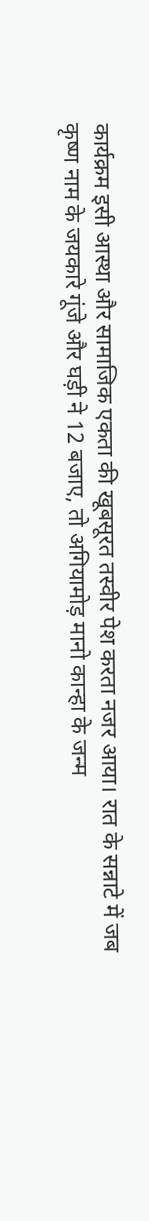कार्यक्रम इसी आस्था और सामाजिक एकता की खूबसूरत तस्वीर पेश करता नजर आया। रात के सन्नाटे में जब कृष्ण नाम के जयकारे गूंजे और घड़ी ने 12 बजाए, तो अगियामोड़ मानो कान्हा के जन्म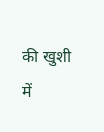की खुशी में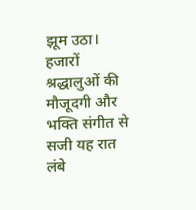झूम उठा। हजारों श्रद्धालुओं की मौजूदगी और भक्ति संगीत से सजी यह रात लंबे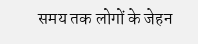समय तक लोगों के जेहन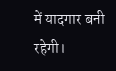में यादगार बनी रहेगी।